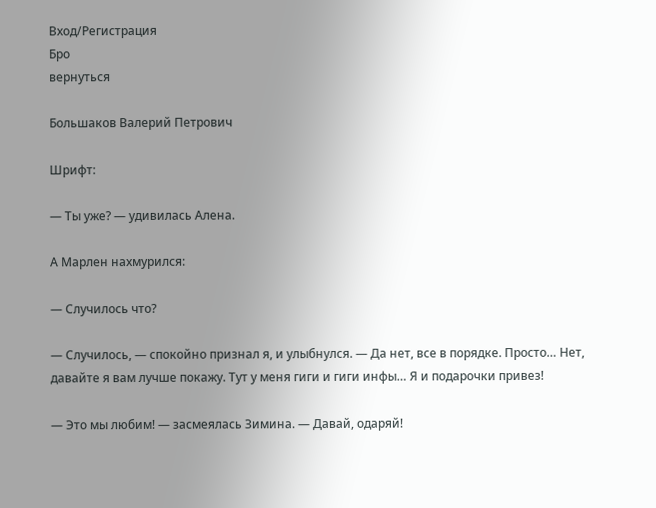Вход/Регистрация
Бро
вернуться

Большаков Валерий Петрович

Шрифт:

— Ты уже? — удивилась Алена.

А Марлен нахмурился:

— Случилось что?

— Случилось, — спокойно признал я, и улыбнулся. — Да нет, все в порядке. Просто… Нет, давайте я вам лучше покажу. Тут у меня гиги и гиги инфы… Я и подарочки привез!

— Это мы любим! — засмеялась Зимина. — Давай, одаряй!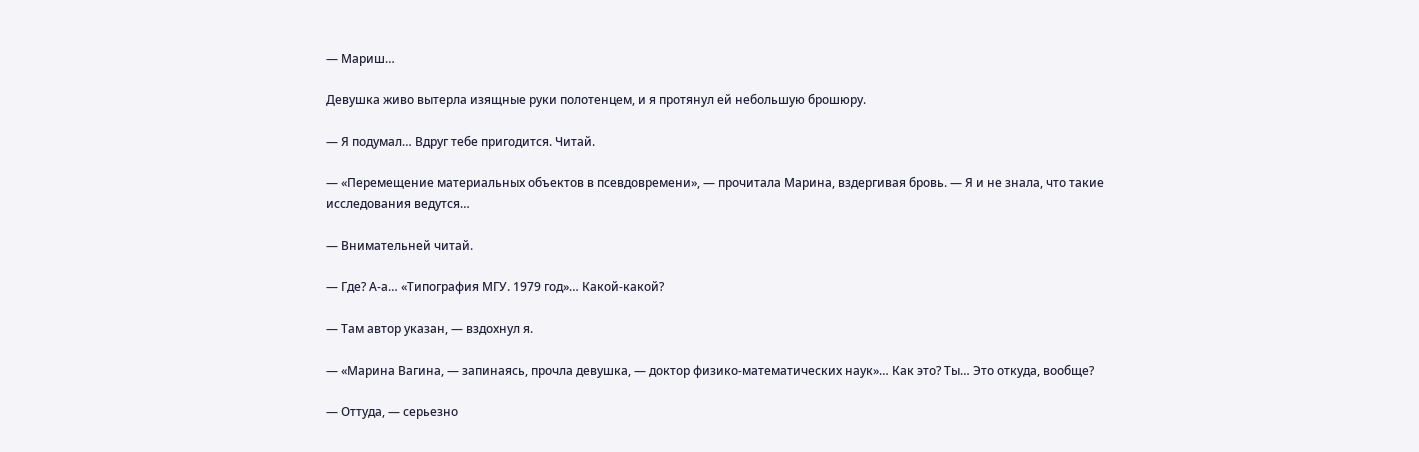— Мариш…

Девушка живо вытерла изящные руки полотенцем, и я протянул ей небольшую брошюру.

— Я подумал… Вдруг тебе пригодится. Читай.

— «Перемещение материальных объектов в псевдовремени», — прочитала Марина, вздергивая бровь. — Я и не знала, что такие исследования ведутся…

— Внимательней читай.

— Где? А-а… «Типография МГУ. 1979 год»… Какой-какой?

— Там автор указан, — вздохнул я.

— «Марина Вагина, — запинаясь, прочла девушка, — доктор физико-математических наук»… Как это? Ты… Это откуда, вообще?

— Оттуда, — серьезно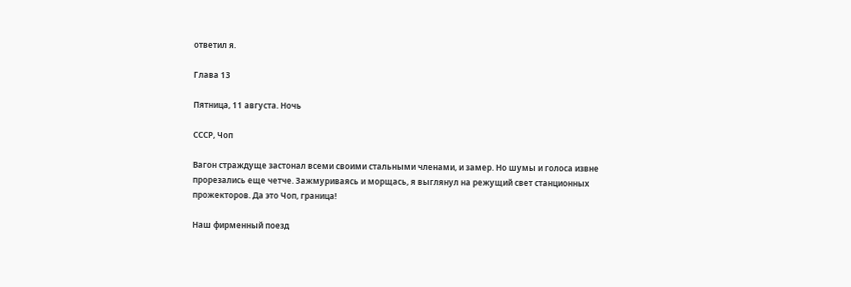ответил я.

Глава 13

Пятница, 11 августа. Ночь

СССР, Чоп

Вагон страждуще застонал всеми своими стальными членами, и замер. Но шумы и голоса извне прорезались еще четче. Зажмуриваясь и морщась, я выглянул на режущий свет станционных прожекторов. Да это Чоп, граница!

Наш фирменный поезд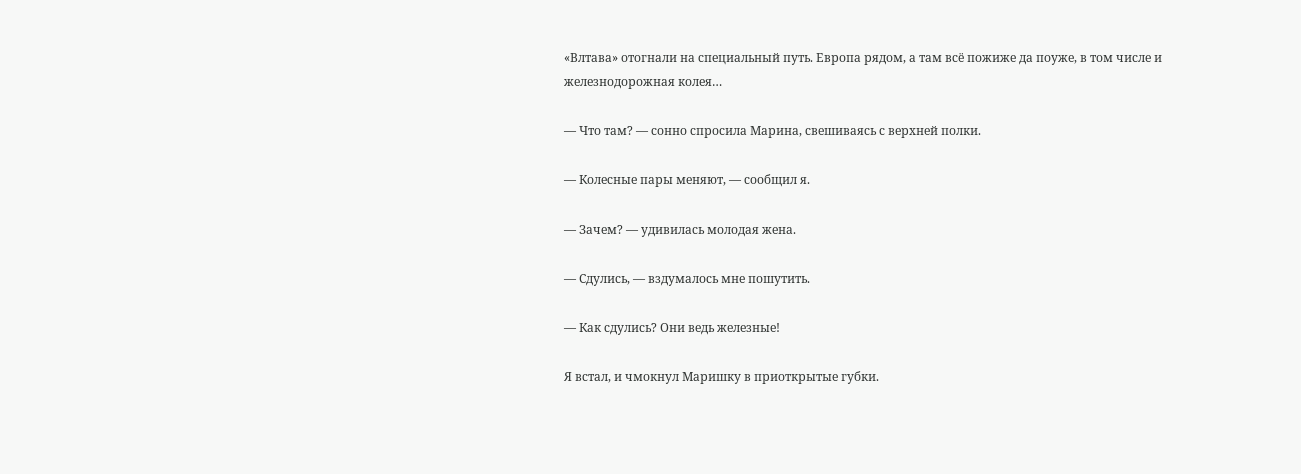«Влтава» отогнали на специальный путь. Европа рядом, а там всё пожиже да поуже, в том числе и железнодорожная колея…

— Что там? — сонно спросила Марина, свешиваясь с верхней полки.

— Колесные пары меняют, — сообщил я.

— Зачем? — удивилась молодая жена.

— Сдулись, — вздумалось мне пошутить.

— Как сдулись? Они ведь железные!

Я встал, и чмокнул Маришку в приоткрытые губки.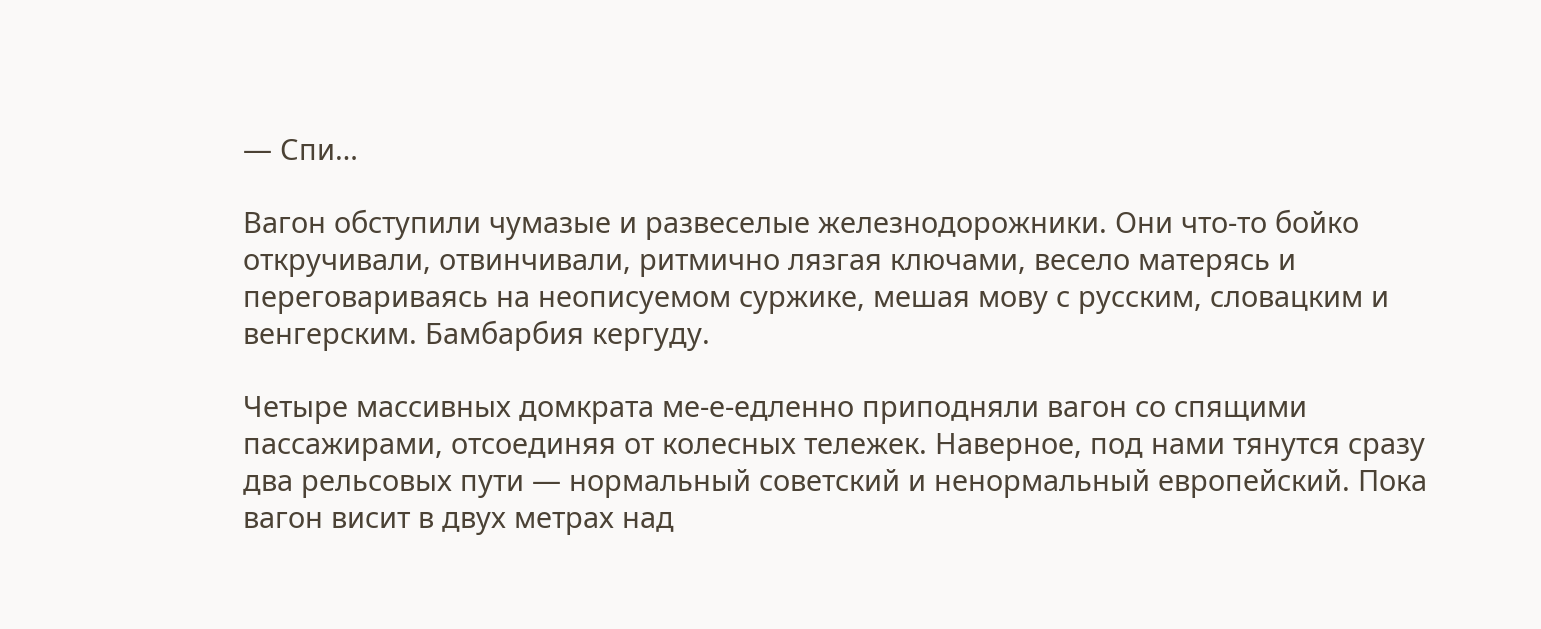— Спи…

Вагон обступили чумазые и развеселые железнодорожники. Они что-то бойко откручивали, отвинчивали, ритмично лязгая ключами, весело матерясь и переговариваясь на неописуемом суржике, мешая мову с русским, словацким и венгерским. Бамбарбия кергуду.

Четыре массивных домкрата ме-е-едленно приподняли вагон со спящими пассажирами, отсоединяя от колесных тележек. Наверное, под нами тянутся сразу два рельсовых пути — нормальный советский и ненормальный европейский. Пока вагон висит в двух метрах над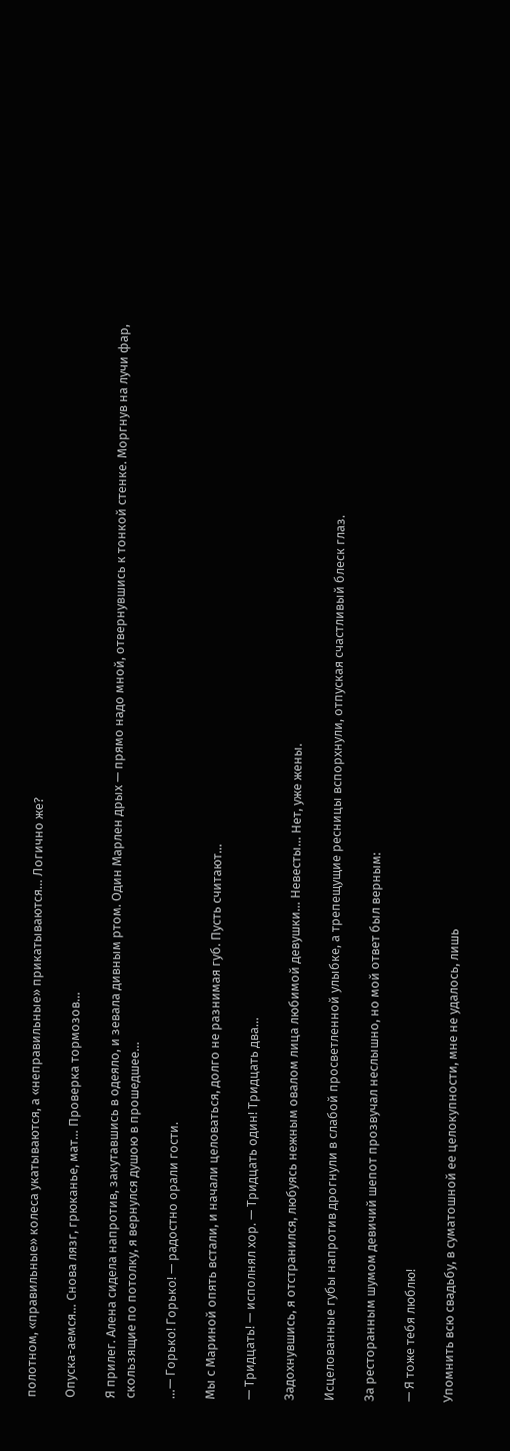полотном, «правильные» колеса укатываются, а «неправильные» прикатываются… Логично же?

Опуска-аемся… Снова лязг, грюканье, мат… Проверка тормозов…

Я прилег. Алена сидела напротив, закутавшись в одеяло, и зевала дивным ртом. Один Марлен дрых — прямо надо мной, отвернувшись к тонкой стенке. Моргнув на лучи фар, скользящие по потолку, я вернулся душою в прошедшее…

…— Горько! Горько! — радостно орали гости.

Мы с Мариной опять встали, и начали целоваться, долго не разнимая губ. Пусть считают…

— Тридцать! — исполнял хор. — Тридцать один! Тридцать два…

Задохнувшись, я отстранился, любуясь нежным овалом лица любимой девушки… Невесты… Нет, уже жены.

Исцелованные губы напротив дрогнули в слабой просветленной улыбке, а трепещущие ресницы вспорхнули, отпуская счастливый блеск глаз.

За ресторанным шумом девичий шепот прозвучал неслышно, но мой ответ был верным:

— Я тоже тебя люблю!

Упомнить всю свадьбу, в суматошной ее целокупности, мне не удалось, лишь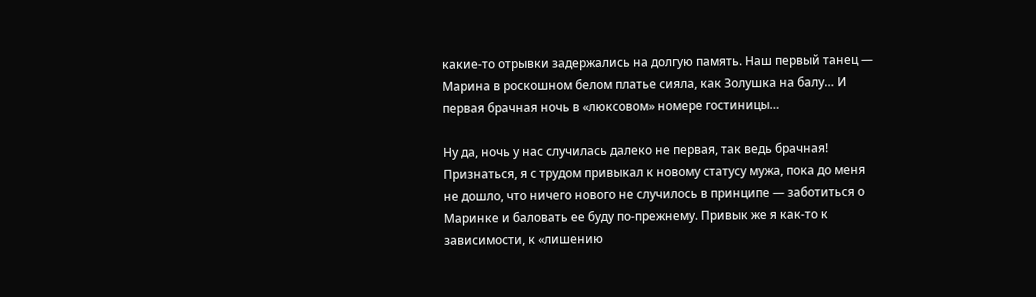какие-то отрывки задержались на долгую память. Наш первый танец — Марина в роскошном белом платье сияла, как Золушка на балу… И первая брачная ночь в «люксовом» номере гостиницы…

Ну да, ночь у нас случилась далеко не первая, так ведь брачная! Признаться, я с трудом привыкал к новому статусу мужа, пока до меня не дошло, что ничего нового не случилось в принципе — заботиться о Маринке и баловать ее буду по-прежнему. Привык же я как-то к зависимости, к «лишению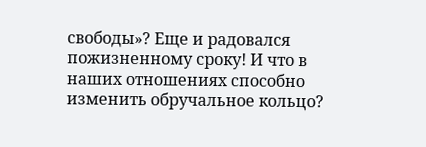свободы»? Еще и радовался пожизненному сроку! И что в наших отношениях способно изменить обручальное кольцо?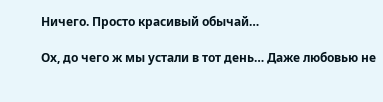Ничего. Просто красивый обычай…

Ох, до чего ж мы устали в тот день… Даже любовью не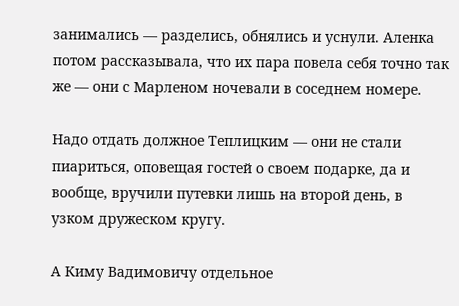занимались — разделись, обнялись и уснули. Аленка потом рассказывала, что их пара повела себя точно так же — они с Марленом ночевали в соседнем номере.

Надо отдать должное Теплицким — они не стали пиариться, оповещая гостей о своем подарке, да и вообще, вручили путевки лишь на второй день, в узком дружеском кругу.

А Киму Вадимовичу отдельное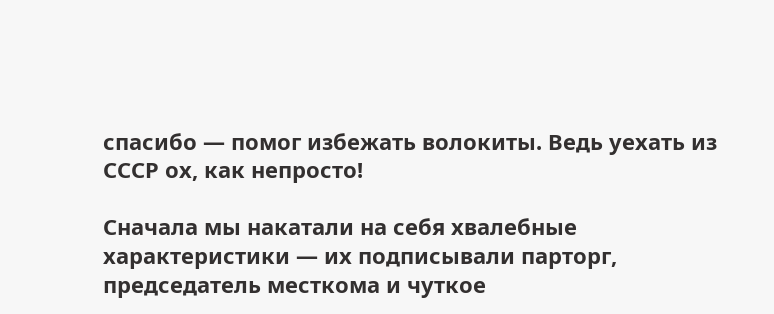спасибо — помог избежать волокиты. Ведь уехать из СССР ох, как непросто!

Сначала мы накатали на себя хвалебные характеристики — их подписывали парторг, председатель месткома и чуткое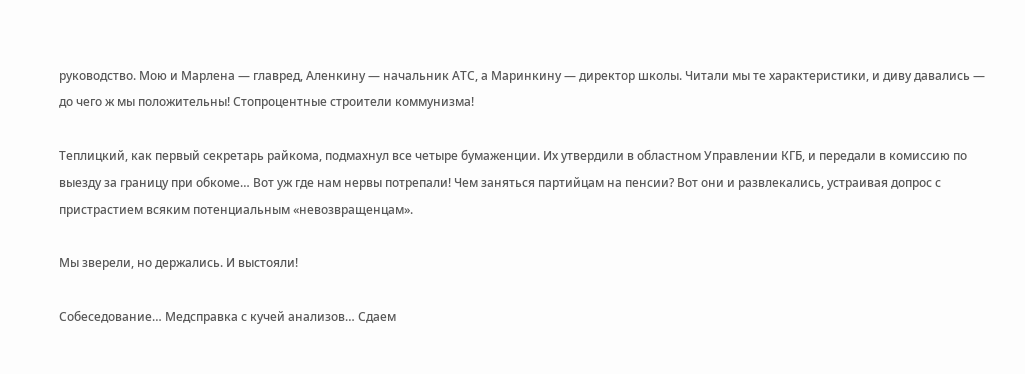руководство. Мою и Марлена — главред, Аленкину — начальник АТС, а Маринкину — директор школы. Читали мы те характеристики, и диву давались — до чего ж мы положительны! Стопроцентные строители коммунизма!

Теплицкий, как первый секретарь райкома, подмахнул все четыре бумаженции. Их утвердили в областном Управлении КГБ, и передали в комиссию по выезду за границу при обкоме… Вот уж где нам нервы потрепали! Чем заняться партийцам на пенсии? Вот они и развлекались, устраивая допрос с пристрастием всяким потенциальным «невозвращенцам».

Мы зверели, но держались. И выстояли!

Собеседование… Медсправка с кучей анализов… Сдаем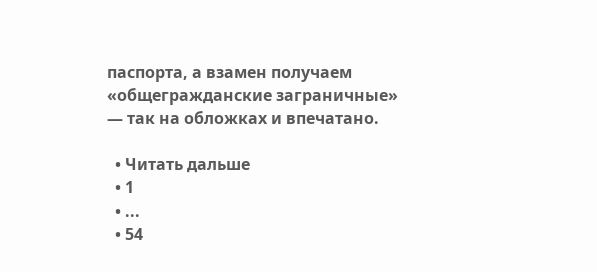паспорта, а взамен получаем «общегражданские заграничные» — так на обложках и впечатано.

  • Читать дальше
  • 1
  • ...
  • 54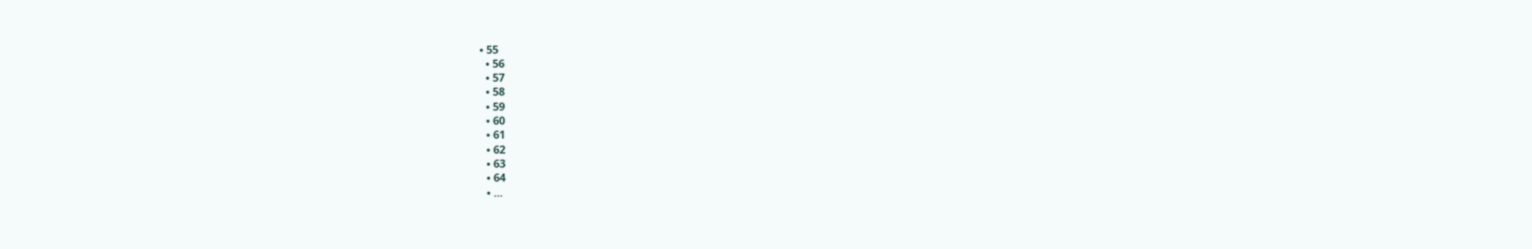• 55
  • 56
  • 57
  • 58
  • 59
  • 60
  • 61
  • 62
  • 63
  • 64
  • ...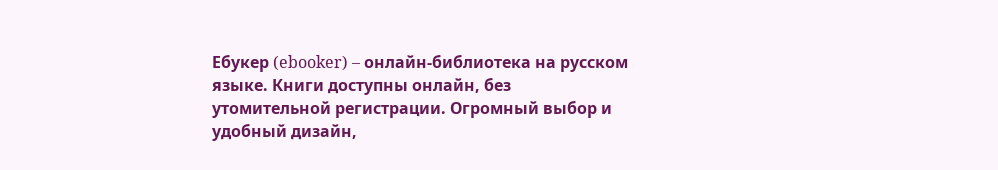Ебукер (ebooker) – онлайн-библиотека на русском языке. Книги доступны онлайн, без утомительной регистрации. Огромный выбор и удобный дизайн,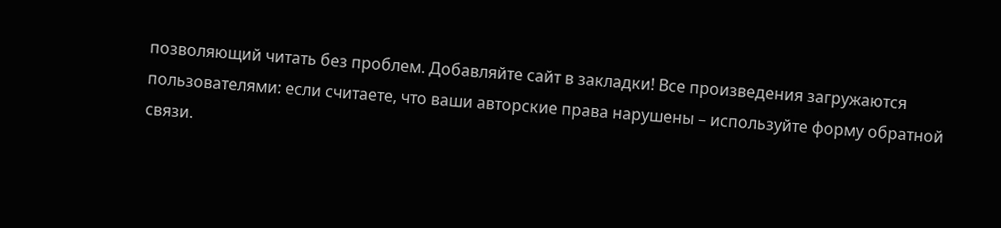позволяющий читать без проблем. Добавляйте сайт в закладки! Все произведения загружаются пользователями: если считаете, что ваши авторские права нарушены – используйте форму обратной связи.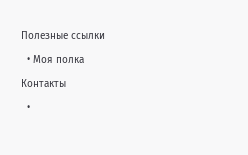Полезные ссылки

  • Моя полка

Контакты

  •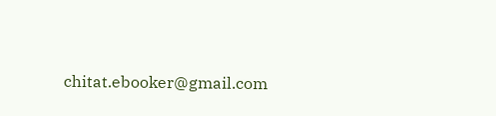chitat.ebooker@gmail.com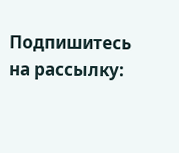Подпишитесь на рассылку: